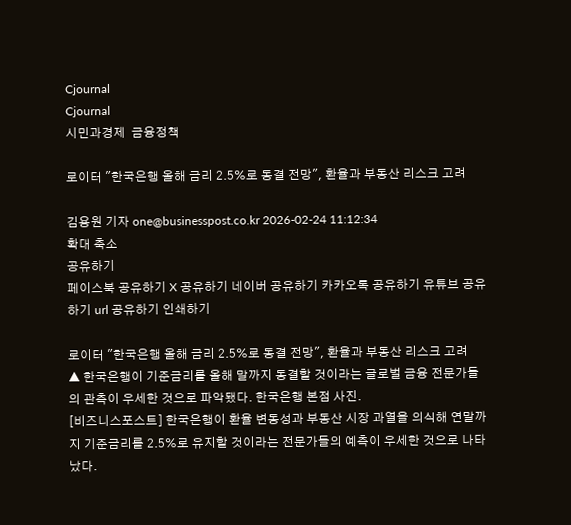Cjournal
Cjournal
시민과경제  금융정책

로이터 "한국은행 올해 금리 2.5%로 동결 전망", 환율과 부동산 리스크 고려

김용원 기자 one@businesspost.co.kr 2026-02-24 11:12:34
확대 축소
공유하기
페이스북 공유하기 X 공유하기 네이버 공유하기 카카오톡 공유하기 유튜브 공유하기 url 공유하기 인쇄하기

로이터 "한국은행 올해 금리 2.5%로 동결 전망", 환율과 부동산 리스크 고려
▲ 한국은행이 기준금리를 올해 말까지 동결할 것이라는 글로벌 금융 전문가들의 관측이 우세한 것으로 파악됐다. 한국은행 본점 사진.
[비즈니스포스트] 한국은행이 환율 변동성과 부동산 시장 과열을 의식해 연말까지 기준금리를 2.5%로 유지할 것이라는 전문가들의 예측이 우세한 것으로 나타났다.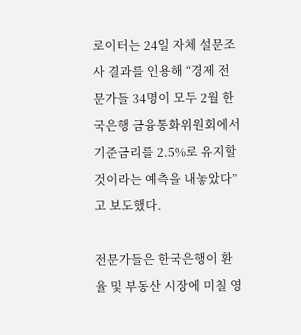로이터는 24일 자체 설문조사 결과를 인용해 “경제 전문가들 34명이 모두 2월 한국은행 금융통화위원회에서 기준금리를 2.5%로 유지할 것이라는 예측을 내놓았다”고 보도했다.

전문가들은 한국은행이 환율 및 부동산 시장에 미칠 영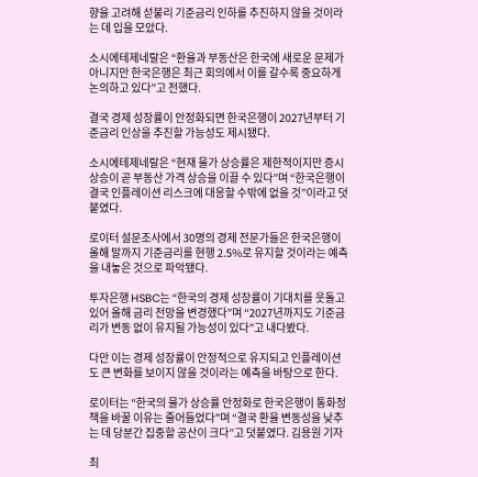향을 고려해 섣불리 기준금리 인하를 추진하지 않을 것이라는 데 입을 모았다.

소시에테제네랄은 “환율과 부동산은 한국에 새로운 문제가 아니지만 한국은행은 최근 회의에서 이를 갈수록 중요하게 논의하고 있다”고 전했다.

결국 경제 성장률이 안정화되면 한국은행이 2027년부터 기준금리 인상을 추진할 가능성도 제시됐다.

소시에테제네랄은 “현재 물가 상승률은 제한적이지만 증시 상승이 곧 부동산 가격 상승을 이끌 수 있다”며 “한국은행이 결국 인플레이션 리스크에 대응할 수밖에 없을 것”이라고 덧붙였다.

로이터 설문조사에서 30명의 경제 전문가들은 한국은행이 올해 말까지 기준금리를 현행 2.5%로 유지할 것이라는 예측을 내놓은 것으로 파악됐다.

투자은행 HSBC는 “한국의 경제 성장률이 기대치를 웃돌고 있어 올해 금리 전망을 변경했다”며 “2027년까지도 기준금리가 변동 없이 유지될 가능성이 있다”고 내다봤다.

다만 이는 경제 성장률이 안정적으로 유지되고 인플레이션도 큰 변화를 보이지 않을 것이라는 예측을 바탕으로 한다.

로이터는 “한국의 물가 상승률 안정화로 한국은행이 통화정책을 바꿀 이유는 줄어들었다”며 “결국 환율 변동성을 낮추는 데 당분간 집중할 공산이 크다”고 덧붙였다. 김용원 기자

최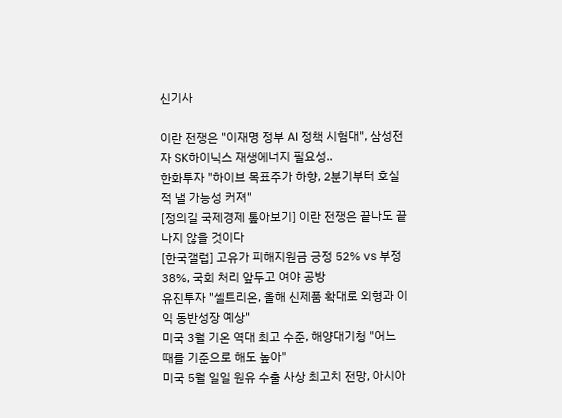신기사

이란 전쟁은 "이재명 정부 AI 정책 시험대", 삼성전자 SK하이닉스 재생에너지 필요성..
한화투자 "하이브 목표주가 하향, 2분기부터 호실적 낼 가능성 커져"
[정의길 국제경제 톺아보기] 이란 전쟁은 끝나도 끝나지 않을 것이다
[한국갤럽] 고유가 피해지원금 긍정 52% vs 부정 38%, 국회 처리 앞두고 여야 공방
유진투자 "셀트리온, 올해 신제품 확대로 외형과 이익 동반성장 예상"
미국 3월 기온 역대 최고 수준, 해양대기청 "어느 때를 기준으로 해도 높아"
미국 5월 일일 원유 수출 사상 최고치 전망, 아시아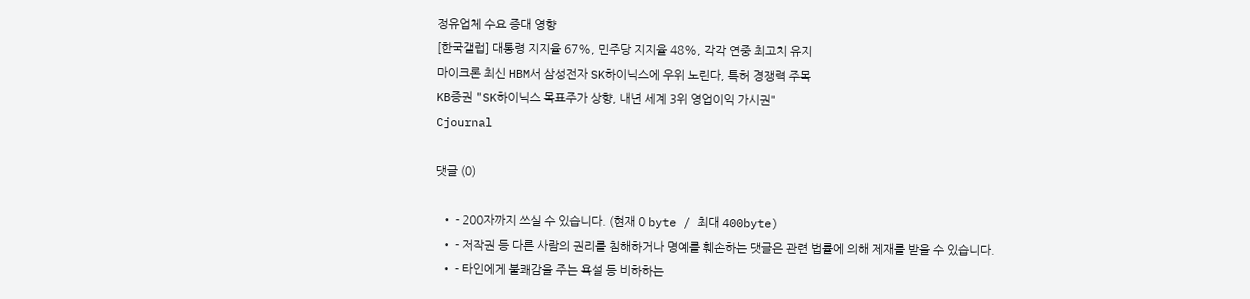정유업체 수요 증대 영향
[한국갤럽] 대통령 지지율 67%, 민주당 지지율 48%, 각각 연중 최고치 유지
마이크론 최신 HBM서 삼성전자 SK하이닉스에 우위 노린다, 특허 경쟁력 주목
KB증권 "SK하이닉스 목표주가 상향, 내년 세계 3위 영업이익 가시권"
Cjournal

댓글 (0)

  • - 200자까지 쓰실 수 있습니다. (현재 0 byte / 최대 400byte)
  • - 저작권 등 다른 사람의 권리를 침해하거나 명예를 훼손하는 댓글은 관련 법률에 의해 제재를 받을 수 있습니다.
  • - 타인에게 불쾌감을 주는 욕설 등 비하하는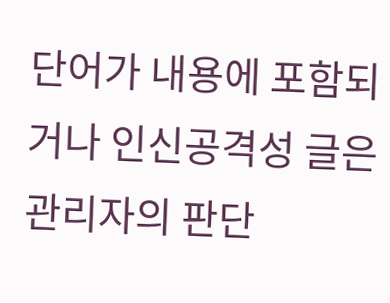단어가 내용에 포함되거나 인신공격성 글은 관리자의 판단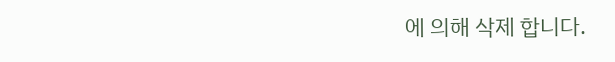에 의해 삭제 합니다.